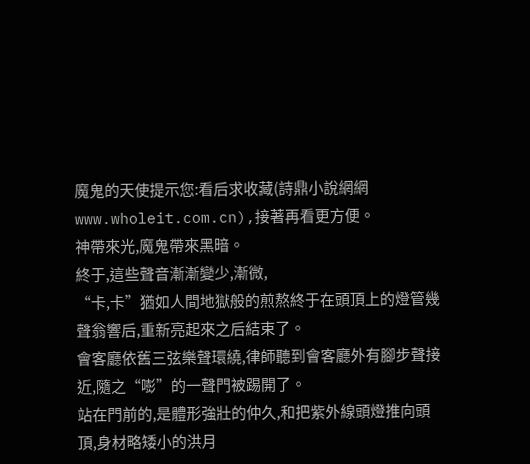魔鬼的天使提示您:看后求收藏(詩鼎小說網網www.wholeit.com.cn),接著再看更方便。
神帶來光,魔鬼帶來黑暗。
終于,這些聲音漸漸變少,漸微,
“卡,卡”猶如人間地獄般的煎熬終于在頭頂上的燈管幾聲翁響后,重新亮起來之后結束了。
會客廳依舊三弦樂聲環繞,律師聽到會客廳外有腳步聲接近,隨之“嘭”的一聲門被踢開了。
站在門前的,是體形強壯的仲久,和把紫外線頭燈推向頭頂,身材略矮小的洪月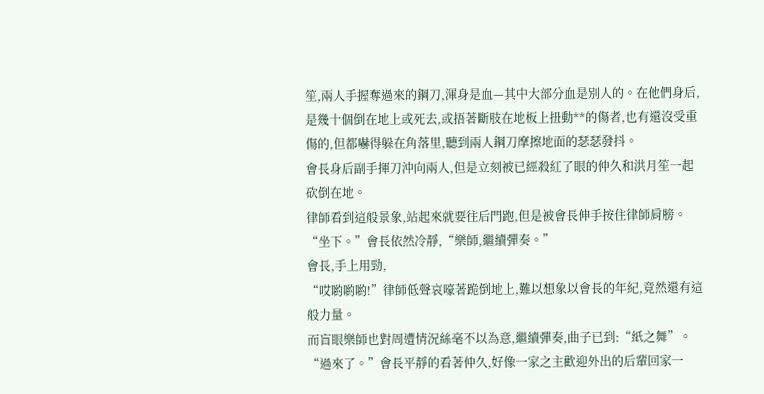笙,兩人手握奪過來的鋼刀,渾身是血—其中大部分血是別人的。在他們身后,是幾十個倒在地上或死去,或捂著斷肢在地板上扭動**的傷者,也有還沒受重傷的,但都嚇得躲在角落里,聽到兩人鋼刀摩擦地面的瑟瑟發抖。
會長身后副手揮刀沖向兩人,但是立刻被已經殺紅了眼的仲久和洪月笙一起砍倒在地。
律師看到這般景象,站起來就要往后門跑,但是被會長伸手按住律師肩膀。
“坐下。”會長依然冷靜,“樂師,繼續彈奏。”
會長,手上用勁,
“哎喲喲喲!”律師低聲哀嚎著跪倒地上,難以想象以會長的年紀,竟然還有這般力量。
而盲眼樂師也對周遭情況絲毫不以為意,繼續彈奏,曲子已到:“紙之舞”。
“過來了。”會長平靜的看著仲久,好像一家之主歡迎外出的后輩回家一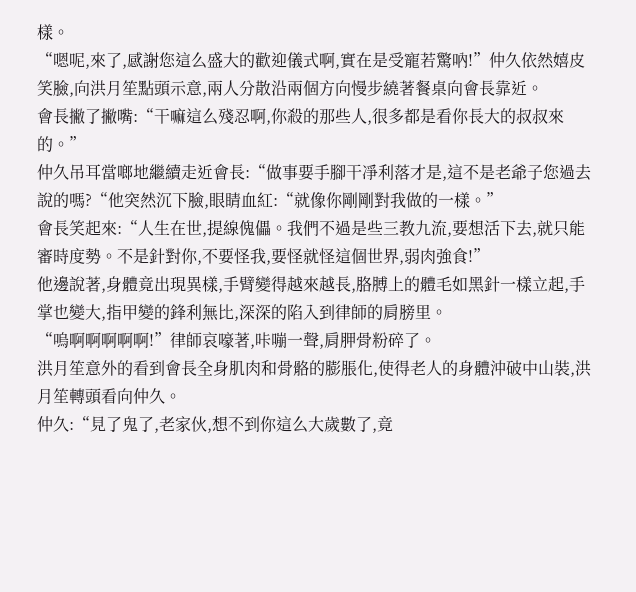樣。
“嗯呢,來了,感謝您這么盛大的歡迎儀式啊,實在是受寵若驚吶!”仲久依然嬉皮笑臉,向洪月笙點頭示意,兩人分散沿兩個方向慢步繞著餐桌向會長靠近。
會長撇了撇嘴:“干嘛這么殘忍啊,你殺的那些人,很多都是看你長大的叔叔來的。”
仲久吊耳當啷地繼續走近會長:“做事要手腳干凈利落才是,這不是老爺子您過去說的嗎?“他突然沉下臉,眼睛血紅:“就像你剛剛對我做的一樣。”
會長笑起來:“人生在世,提線傀儡。我們不過是些三教九流,要想活下去,就只能審時度勢。不是針對你,不要怪我,要怪就怪這個世界,弱肉強食!”
他邊說著,身體竟出現異樣,手臂變得越來越長,胳膊上的體毛如黑針一樣立起,手掌也變大,指甲變的鋒利無比,深深的陷入到律師的肩膀里。
“嗚啊啊啊啊啊!”律師哀嚎著,咔嘣一聲,肩胛骨粉碎了。
洪月笙意外的看到會長全身肌肉和骨骼的膨脹化,使得老人的身體沖破中山裝,洪月笙轉頭看向仲久。
仲久:“見了鬼了,老家伙,想不到你這么大歲數了,竟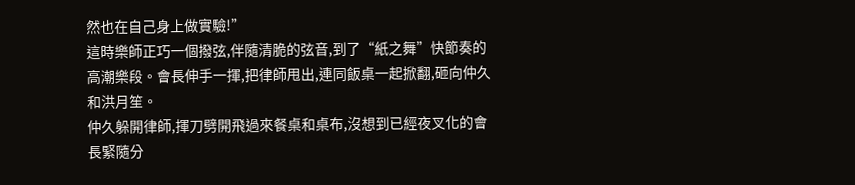然也在自己身上做實驗!”
這時樂師正巧一個撥弦,伴隨清脆的弦音,到了“紙之舞”快節奏的高潮樂段。會長伸手一揮,把律師甩出,連同飯桌一起掀翻,砸向仲久和洪月笙。
仲久躲開律師,揮刀劈開飛過來餐桌和桌布,沒想到已經夜叉化的會長緊隨分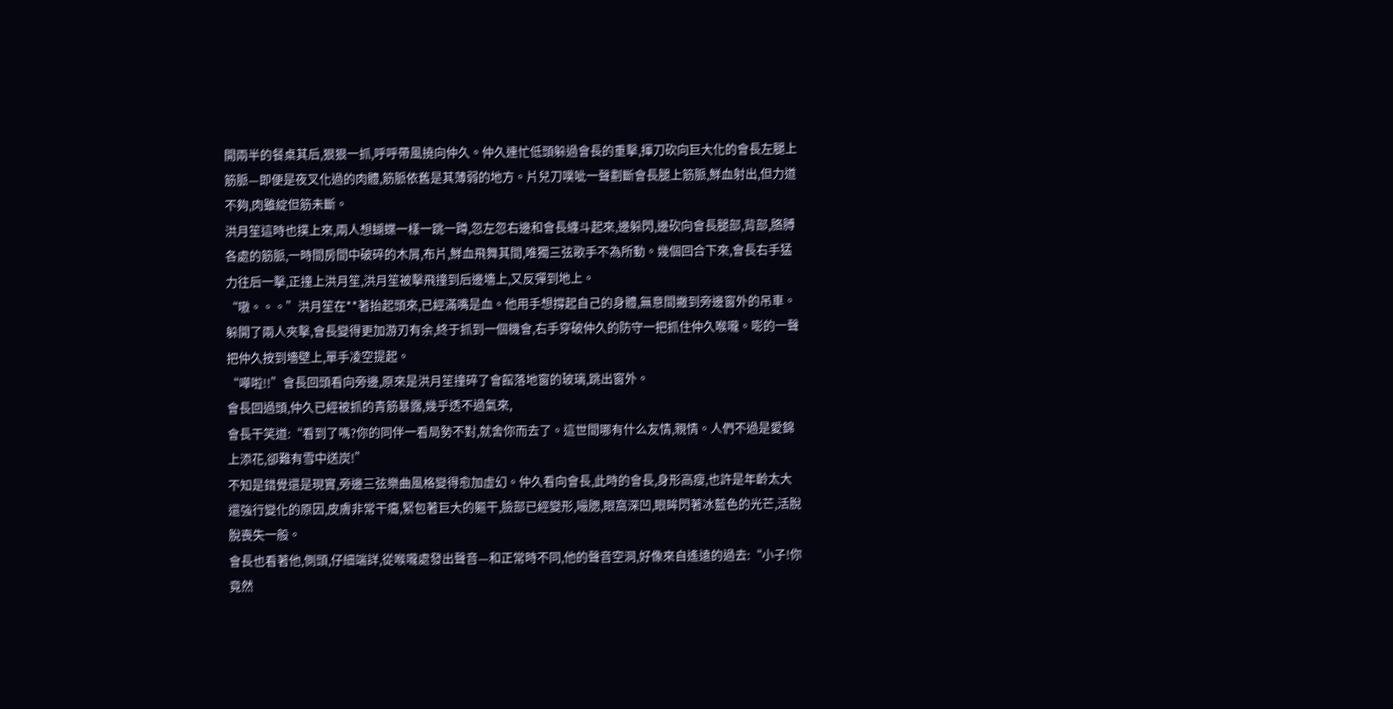開兩半的餐桌其后,狠狠一抓,呼呼帶風撓向仲久。仲久連忙低頭躲過會長的重擊,揮刀砍向巨大化的會長左腿上筋脈—即便是夜叉化過的肉體,筋脈依舊是其薄弱的地方。片兒刀噗呲一聲劃斷會長腿上筋脈,鮮血射出,但力道不夠,肉雖綻但筋未斷。
洪月笙這時也撲上來,兩人想蝴蝶一樣一跳一蹲,忽左忽右邊和會長纏斗起來,邊躲閃,邊砍向會長腿部,背部,胳膊各處的筋脈,一時間房間中破碎的木屑,布片,鮮血飛舞其間,唯獨三弦歌手不為所動。幾個回合下來,會長右手猛力往后一擊,正撞上洪月笙,洪月笙被擊飛撞到后邊墻上,又反彈到地上。
“嗷。。。”洪月笙在**著抬起頭來,已經滿嘴是血。他用手想撐起自己的身體,無意間撇到旁邊窗外的吊車。
躲開了兩人夾擊,會長變得更加游刃有余,終于抓到一個機會,右手穿破仲久的防守一把抓住仲久喉嚨。嘭的一聲把仲久按到墻壁上,單手凌空提起。
“嘩啦!!”會長回頭看向旁邊,原來是洪月笙撞碎了會館落地窗的玻璃,跳出窗外。
會長回過頭,仲久已經被抓的青筋暴露,幾乎透不過氣來,
會長干笑道:“看到了嗎?你的同伴一看局勢不對,就舍你而去了。這世間哪有什么友情,親情。人們不過是愛錦上添花,卻難有雪中送炭!”
不知是錯覺還是現實,旁邊三弦樂曲風格變得愈加虛幻。仲久看向會長,此時的會長,身形高瘦,也許是年齡太大還強行變化的原因,皮膚非常干癟,緊包著巨大的軀干,臉部已經變形,嘬腮,眼窩深凹,眼眸閃著冰藍色的光芒,活脫脫喪失一般。
會長也看著他,側頭,仔細端詳,從喉嚨處發出聲音—和正常時不同,他的聲音空洞,好像來自遙遠的過去:“小子!你竟然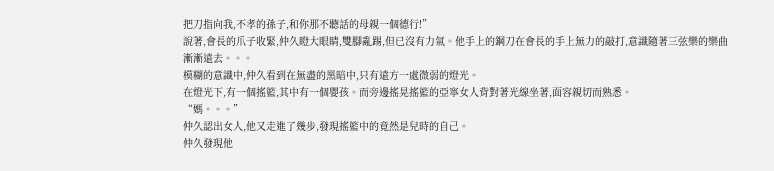把刀指向我,不孝的孫子,和你那不聽話的母親一個德行!”
說著,會長的爪子收緊,仲久瞪大眼睛,雙腳亂踢,但已沒有力氣。他手上的鋼刀在會長的手上無力的敲打,意識隨著三弦樂的樂曲漸漸遠去。。。
模糊的意識中,仲久看到在無盡的黑暗中,只有遠方一處微弱的燈光。
在燈光下,有一個搖籃,其中有一個嬰孩。而旁邊搖晃搖籃的亞寧女人背對著光線坐著,面容親切而熟悉。
“媽。。。”
仲久認出女人,他又走進了幾步,發現搖籃中的竟然是兒時的自己。
仲久發現他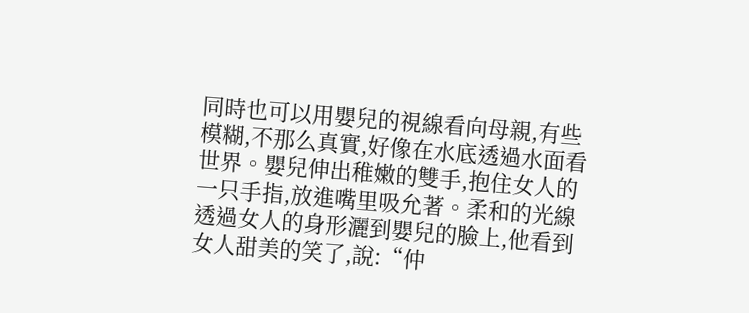同時也可以用嬰兒的視線看向母親,有些模糊,不那么真實,好像在水底透過水面看世界。嬰兒伸出稚嫩的雙手,抱住女人的一只手指,放進嘴里吸允著。柔和的光線透過女人的身形灑到嬰兒的臉上,他看到女人甜美的笑了,說:“仲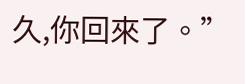久,你回來了。”